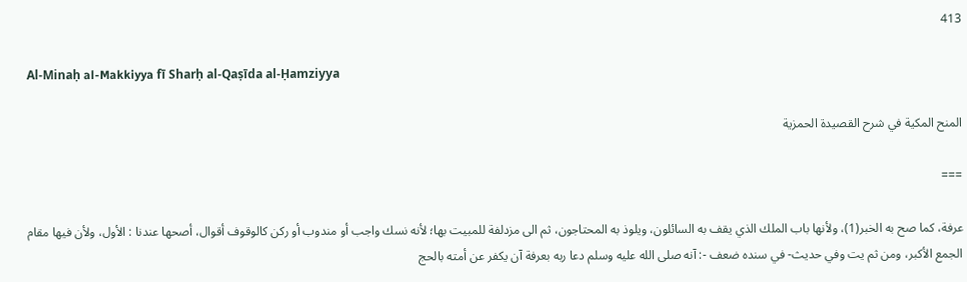413

Al-Minaḥ al-Makkiyya fī Sharḥ al-Qaṣīda al-Ḥamziyya

المنح المكية في شرح القصيدة الحمزية

===

عرفة، كما صح به الخبر(1)، ولأنها باب الملك الذي يقف به السائلون، ويلوذ به المحتاجون، ثم الى مزدلفة للمبيت بها؛ لأنه نسك واجب أو مندوب أو ركن كالوقوف أقوال، أصحها عندنا : الأول، ولأن فيها مقام الجمع الأكبر، ومن ثم يت وفي حديث- في سنده ضعف -: آنه صلى الله عليه وسلم دعا ربه بعرفة آن يكفر عن أمته بالحج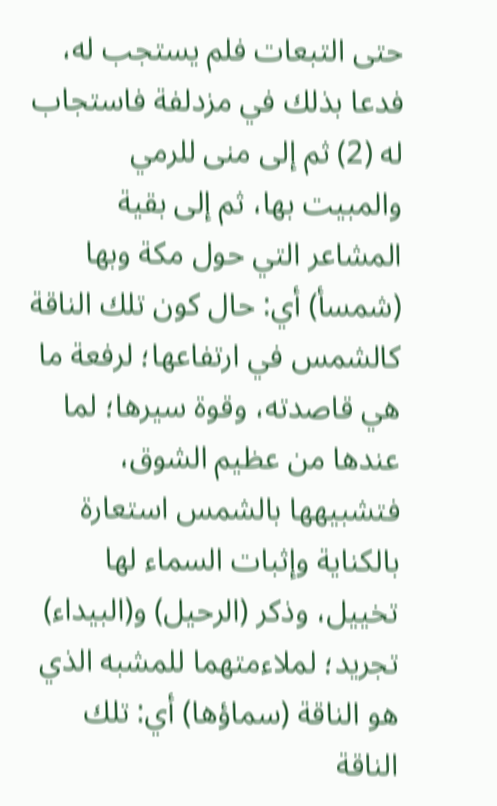حتى التبعات فلم يستجب له، فدعا بذلك في مزدلفة فاستجاب له (2) ثم إلى منى للرمي والمبيت بها، ثم إلى بقية المشاعر التي حول مكة وبها (شمسأ) أي: حال كون تلك الناقة كالشمس في ارتفاعها؛ لرفعة ما هي قاصدته، وقوة سيرها؛ لما عندها من عظيم الشوق، فتشبيهها بالشمس استعارة بالكناية وإثبات السماء لها تخييل، وذكر (الرحيل) و(البيداء) تجريد؛ لملاءمتهما للمشبه الذي هو الناقة (سماؤها) أي: تلك الناقة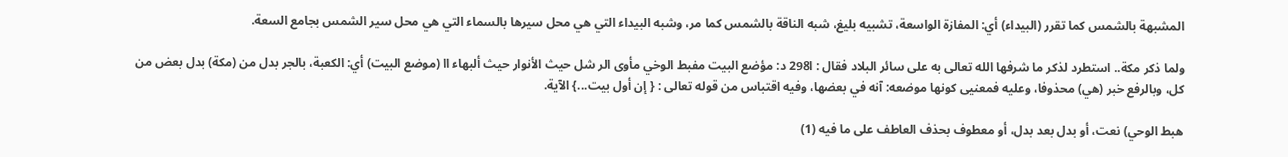المشبهة بالشمس كما تقرر (البيداء) أي: المفازة الواسعة، تشبيه بليغ، شبه الناقة بالشمس كما مر، وشبه البيداء التي هي محل سيرها بالسماء التي هي محل سير الشمس بجامع السعة.

ولما ذكر مكة.. استطرد لذكر ما شرفها الله تعالى به على سائر البلاد فقال : ا298 د: مؤضع البيت مفبط الوخي مأوى الر شل حيث الأنوار حيث ألبهاء اا (موضع البيت) أي: الكعبة، بالجر بدل من (مكة) بدل بعض من كل، وبالرفع خبر (هي) محذوفا، وعليه فمعنيى كونها موضعه: آنه في بعضها، وفيه اقتباس من قوله تعالى : { إن أول بيت...} الآية.

هبط الوحي) نعت، أو بدل بعد بدل، أو معطوف بحذف العاطف على ما فيه (1)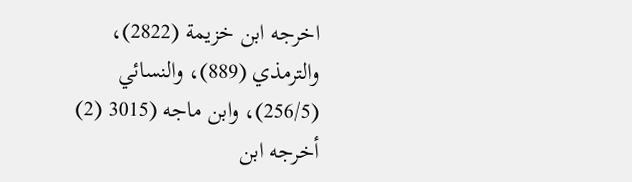اخرجه ابن خزيمة (2822)، والترمذي (889)، والنسائي (256/5)، وابن ماجه (3015 (2) أخرجه ابن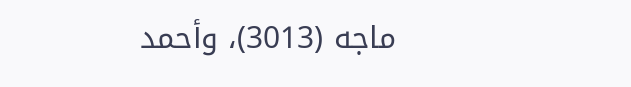ماجه (3013)، وأحمد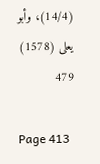(14/4)، وأبو يعلى (1578) 479

Page 413